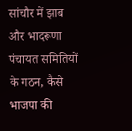सांचौर में झाब और भादरूणा पंचायत समितियों के गठन, कैसे भाजपा की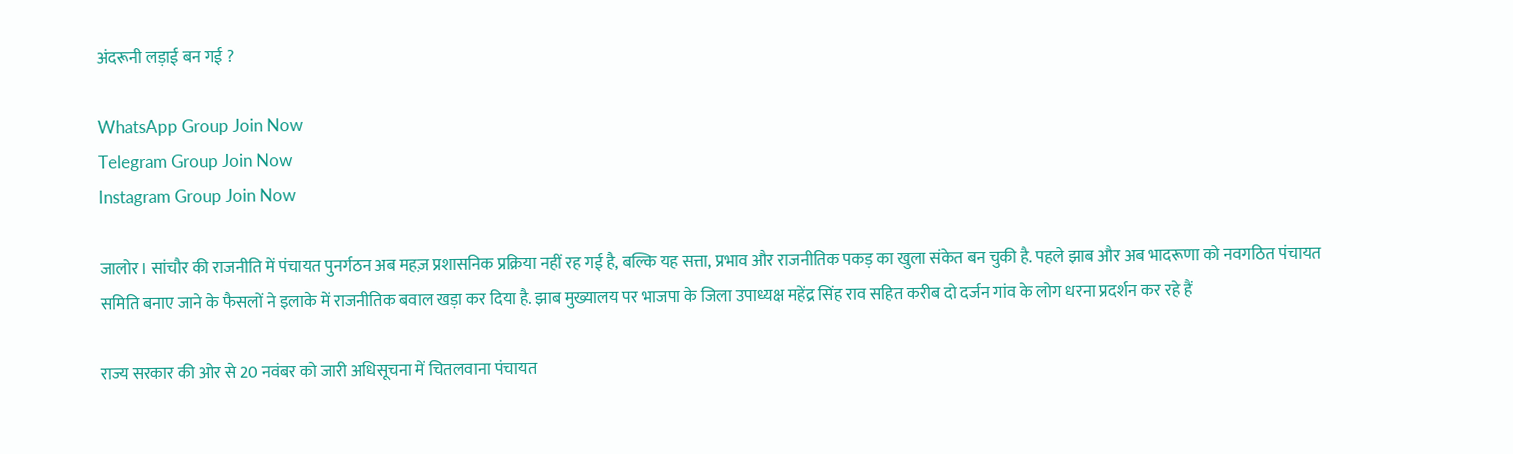अंदरूनी लड़ाई बन गई ?

WhatsApp Group Join Now
Telegram Group Join Now
Instagram Group Join Now

जालोर। सांचौर की राजनीति में पंचायत पुनर्गठन अब महज़ प्रशासनिक प्रक्रिया नहीं रह गई है, बल्कि यह सत्ता, प्रभाव और राजनीतिक पकड़ का खुला संकेत बन चुकी है. पहले झाब और अब भादरूणा को नवगठित पंचायत समिति बनाए जाने के फैसलों ने इलाके में राजनीतिक बवाल खड़ा कर दिया है. झाब मुख्यालय पर भाजपा के जिला उपाध्यक्ष महेंद्र सिंह राव सहित करीब दो दर्जन गांव के लोग धरना प्रदर्शन कर रहे हैं

राज्य सरकार की ओर से 20 नवंबर को जारी अधिसूचना में चितलवाना पंचायत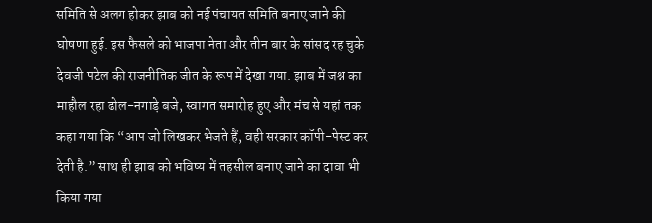समिति से अलग होकर झाब को नई पंचायत समिति बनाए जाने की घोषणा हुई. इस फैसले को भाजपा नेता और तीन बार के सांसद रह चुके देवजी पटेल की राजनीतिक जीत के रूप में देखा गया. झाब में जश्न का माहौल रहा ढोल-नगाड़े बजे, स्वागत समारोह हुए और मंच से यहां तक कहा गया कि “आप जो लिखकर भेजते हैं, वही सरकार कॉपी-पेस्ट कर देती है.” साथ ही झाब को भविष्य में तहसील बनाए जाने का दावा भी किया गया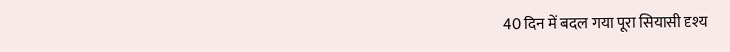40 दिन में बदल गया पूरा सियासी दृश्य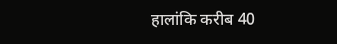हालांकि करीब 40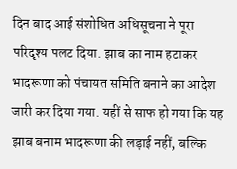दिन बाद आई संशोधित अधिसूचना ने पूरा परिदृश्य पलट दिया. झाब का नाम हटाकर भादरूणा को पंचायत समिति बनाने का आदेश जारी कर दिया गया. यहीं से साफ हो गया कि यह झाब बनाम भादरूणा की लड़ाई नहीं, बल्कि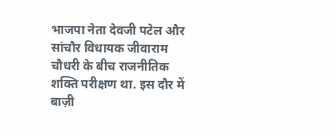भाजपा नेता देवजी पटेल और सांचौर विधायक जीवाराम चौधरी के बीच राजनीतिक शक्ति परीक्षण था. इस दौर में बाज़ी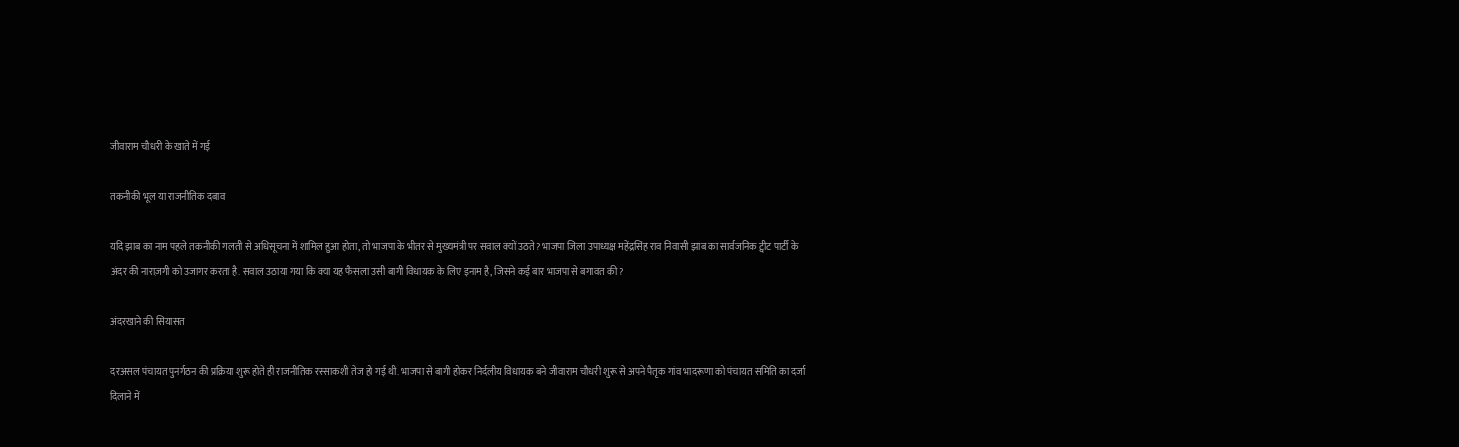जीवाराम चौधरी के खाते में गई

तकनीकी भूल या राजनीतिक दबाव

यदि झाब का नाम पहले तकनीकी गलती से अधिसूचना में शामिल हुआ होता, तो भाजपा के भीतर से मुख्यमंत्री पर सवाल क्यों उठते? भाजपा जिला उपाध्यक्ष महेंद्रसिंह राव निवासी झाब का सार्वजनिक ट्वीट पार्टी के अंदर की नाराज़गी को उजागर करता है. सवाल उठाया गया कि क्या यह फैसला उसी बागी विधायक के लिए इनाम है, जिसने कई बार भाजपा से बगावत की?

अंदरखाने की सियासत

दरअसल पंचायत पुनर्गठन की प्रक्रिया शुरू होते ही राजनीतिक रस्साकशी तेज हो गई थी. भाजपा से बागी होकर निर्दलीय विधायक बने जीवाराम चौधरी शुरू से अपने पैतृक गांव भादरूणा को पंचायत समिति का दर्जा दिलाने में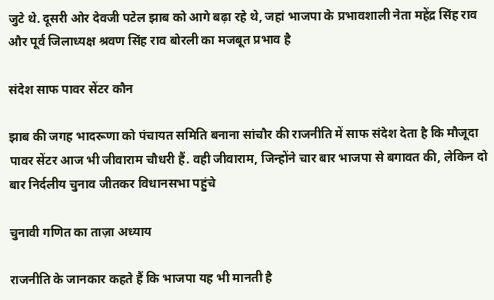जुटे थे. दूसरी ओर देवजी पटेल झाब को आगे बढ़ा रहे थे, जहां भाजपा के प्रभावशाली नेता महेंद्र सिंह राव और पूर्व जिलाध्यक्ष श्रवण सिंह राव बोरली का मजबूत प्रभाव है

संदेश साफ पावर सेंटर कौन

झाब की जगह भादरूणा को पंचायत समिति बनाना सांचौर की राजनीति में साफ संदेश देता है कि मौजूदा पावर सेंटर आज भी जीवाराम चौधरी हैं. वही जीवाराम, जिन्होंने चार बार भाजपा से बगावत की, लेकिन दो बार निर्दलीय चुनाव जीतकर विधानसभा पहुंचे

चुनावी गणित का ताज़ा अध्याय

राजनीति के जानकार कहते हैं कि भाजपा यह भी मानती है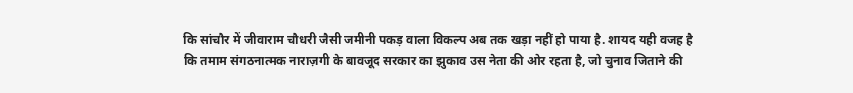कि सांचौर में जीवाराम चौधरी जैसी जमीनी पकड़ वाला विकल्प अब तक खड़ा नहीं हो पाया है. शायद यही वजह है कि तमाम संगठनात्मक नाराज़गी के बावजूद सरकार का झुकाव उस नेता की ओर रहता है, जो चुनाव जिताने की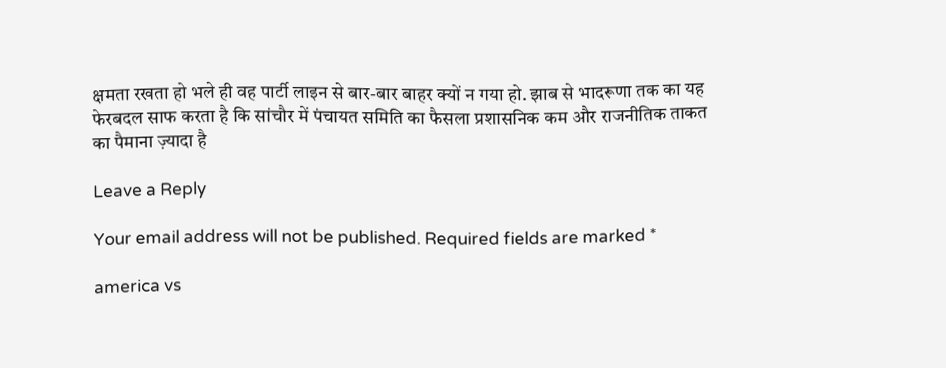क्षमता रखता हो भले ही वह पार्टी लाइन से बार-बार बाहर क्यों न गया हो. झाब से भादरूणा तक का यह फेरबदल साफ करता है कि सांचौर में पंचायत समिति का फैसला प्रशासनिक कम और राजनीतिक ताकत का पैमाना ज़्यादा है

Leave a Reply

Your email address will not be published. Required fields are marked *

america vs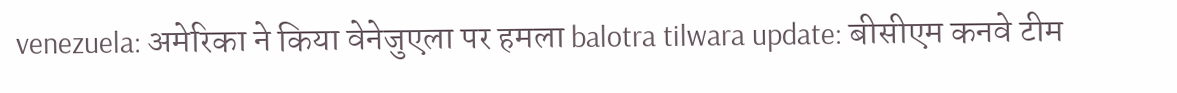venezuela: अमेरिका ने किया वेनेजुएला पर हमला balotra tilwara update: बीसीएम कनवे टीम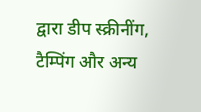द्वारा डीप स्क्रीनींग, टैम्पिंग और अन्य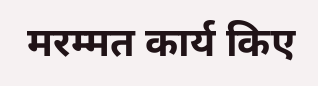मरम्मत कार्य किए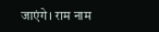जाएंगे। राम नाम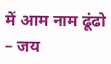में आम नाम ढूंढो – जय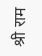श्री राम